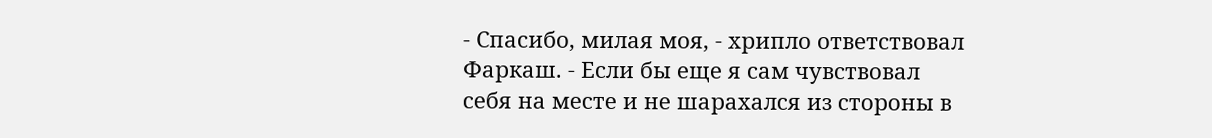- Спасибо, милая моя, - хрипло ответствовал Фаркаш. - Если бы еще я сам чувствовал себя на месте и не шарахался из стороны в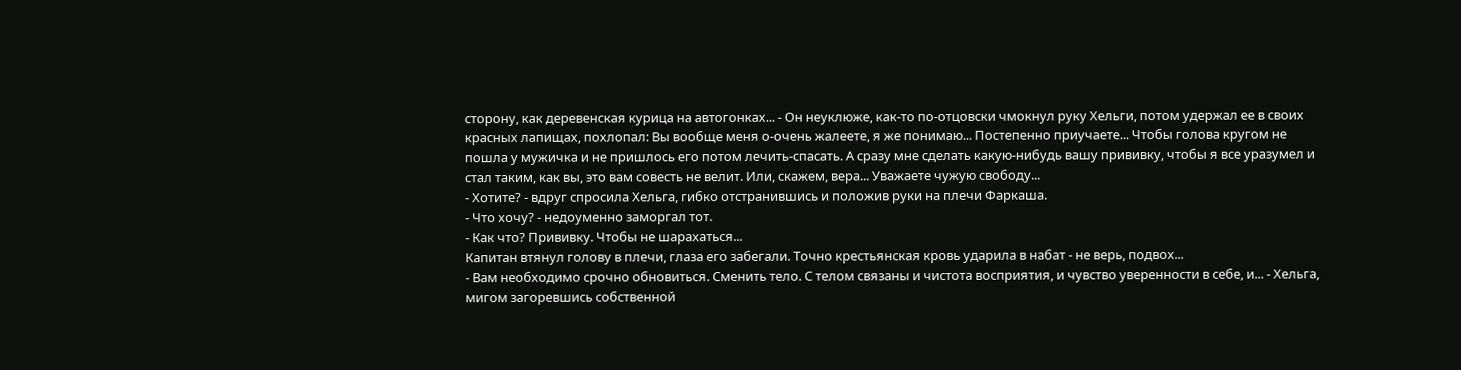сторону, как деревенская курица на автогонках... - Он неуклюже, как-то по-отцовски чмокнул руку Хельги, потом удержал ее в своих красных лапищах, похлопал: Вы вообще меня о-очень жалеете, я же понимаю... Постепенно приучаете... Чтобы голова кругом не пошла у мужичка и не пришлось его потом лечить-спасать. А сразу мне сделать какую-нибудь вашу прививку, чтобы я все уразумел и стал таким, как вы, это вам совесть не велит. Или, скажем, вера... Уважаете чужую свободу...
- Хотите? - вдруг спросила Хельга, гибко отстранившись и положив руки на плечи Фаркаша.
- Что хочу? - недоуменно заморгал тот.
- Как что? Прививку. Чтобы не шарахаться...
Капитан втянул голову в плечи, глаза его забегали. Точно крестьянская кровь ударила в набат - не верь, подвох...
- Вам необходимо срочно обновиться. Сменить тело. С телом связаны и чистота восприятия, и чувство уверенности в себе, и... - Хельга, мигом загоревшись собственной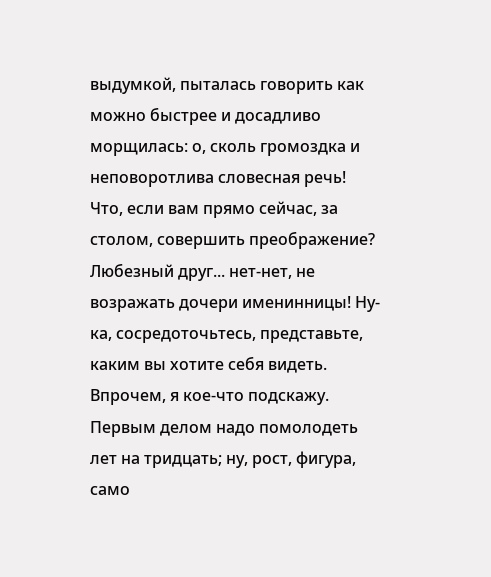выдумкой, пыталась говорить как можно быстрее и досадливо морщилась: о, сколь громоздка и неповоротлива словесная речь! Что, если вам прямо сейчас, за столом, совершить преображение? Любезный друг... нет-нет, не возражать дочери именинницы! Ну-ка, сосредоточьтесь, представьте, каким вы хотите себя видеть. Впрочем, я кое-что подскажу. Первым делом надо помолодеть лет на тридцать; ну, рост, фигура, само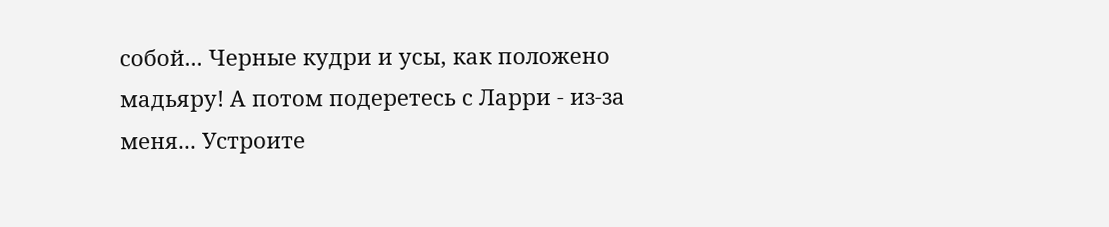собой... Черные кудри и усы, как положено мадьяру! А потом подеретесь с Ларри - из-за меня... Устроите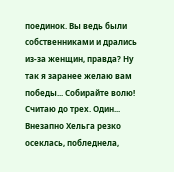поединок. Вы ведь были собственниками и дрались из-за женщин, правда? Ну так я заранее желаю вам победы... Собирайте волю! Считаю до трех. Один...
Внезапно Хельга резко осеклась, побледнела,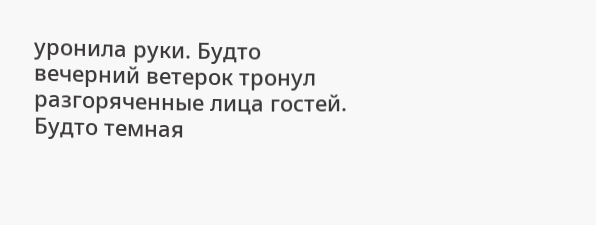уронила руки. Будто вечерний ветерок тронул разгоряченные лица гостей. Будто темная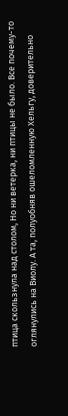птица скользнула над столом, Но ни ветерка, ни птицы не было. Все почему-то оглянулись на Виолу. А та, полуобняв ошеломленную Хельгу, доверительно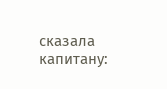сказала капитану: